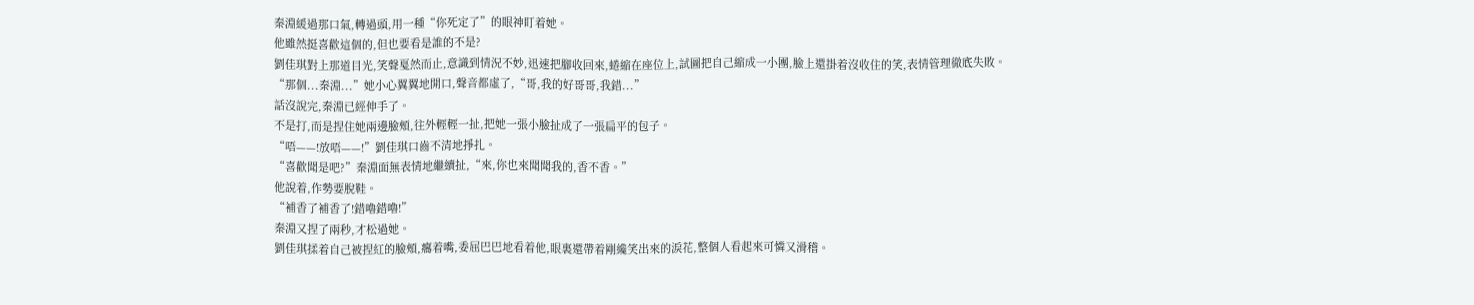秦淵緩過那口氣,轉過頭,用一種“你死定了”的眼神盯着她。
他雖然挺喜歡這個的,但也要看是誰的不是?
劉佳琪對上那道目光,笑聲戛然而止,意識到情況不妙,迅速把腳收回來,蜷縮在座位上,試圖把自己縮成一小團,臉上還掛着沒收住的笑,表情管理徹底失敗。
“那個...秦淵...”她小心翼翼地開口,聲音都虛了,“哥,我的好哥哥,我錯...”
話沒說完,秦淵已經伸手了。
不是打,而是捏住她兩邊臉頰,往外輕輕一扯,把她一張小臉扯成了一張扁平的包子。
“唔——!放唔——!”劉佳琪口齒不清地掙扎。
“喜歡聞是吧?”秦淵面無表情地繼續扯,“來,你也來聞聞我的,香不香。”
他說着,作勢要脫鞋。
“補香了補香了!錯嚕錯嚕!”
秦淵又捏了兩秒,才松過她。
劉佳琪揉着自己被捏紅的臉頰,癟着嘴,委屈巴巴地看着他,眼裏還帶着剛纔笑出來的淚花,整個人看起來可憐又滑稽。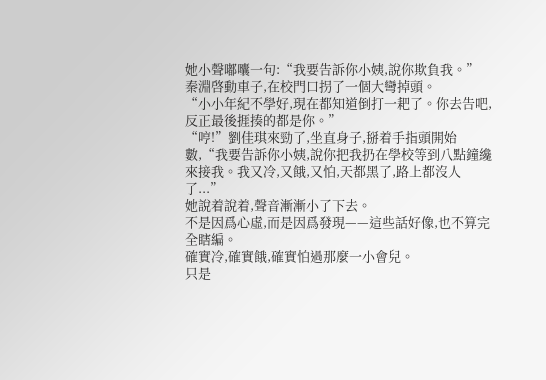她小聲嘟囔一句:“我要告訴你小姨,說你欺負我。”
秦淵啓動車子,在校門口拐了一個大彎掉頭。
“小小年紀不學好,現在都知道倒打一耙了。你去告吧,反正最後捱揍的都是你。”
“哼!”劉佳琪來勁了,坐直身子,掰着手指頭開始數,“我要告訴你小姨,說你把我扔在學校等到八點鐘纔來接我。我又冷,又餓,又怕,天都黑了,路上都沒人了...”
她說着說着,聲音漸漸小了下去。
不是因爲心虛,而是因爲發現——這些話好像,也不算完全瞎編。
確實冷,確實餓,確實怕過那麼一小會兒。
只是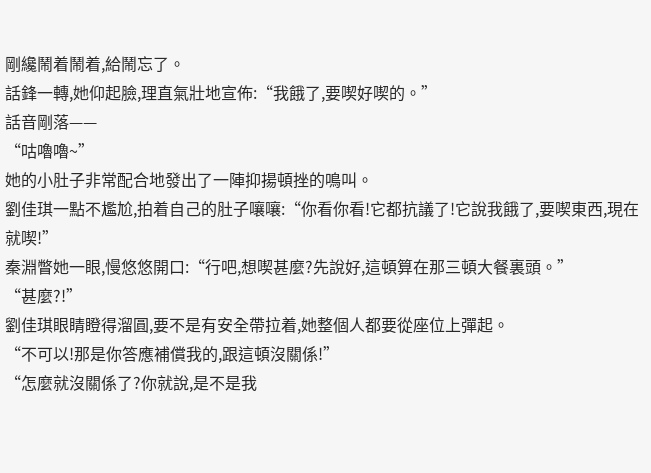剛纔鬧着鬧着,給鬧忘了。
話鋒一轉,她仰起臉,理直氣壯地宣佈:“我餓了,要喫好喫的。”
話音剛落——
“咕嚕嚕~”
她的小肚子非常配合地發出了一陣抑揚頓挫的鳴叫。
劉佳琪一點不尷尬,拍着自己的肚子嚷嚷:“你看你看!它都抗議了!它說我餓了,要喫東西,現在就喫!”
秦淵瞥她一眼,慢悠悠開口:“行吧,想喫甚麼?先說好,這頓算在那三頓大餐裏頭。”
“甚麼?!”
劉佳琪眼睛瞪得溜圓,要不是有安全帶拉着,她整個人都要從座位上彈起。
“不可以!那是你答應補償我的,跟這頓沒關係!”
“怎麼就沒關係了?你就說,是不是我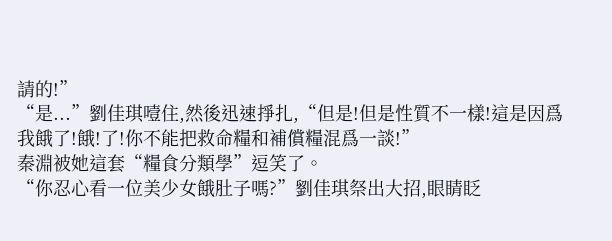請的!”
“是...”劉佳琪噎住,然後迅速掙扎,“但是!但是性質不一樣!這是因爲我餓了!餓!了!你不能把救命糧和補償糧混爲一談!”
秦淵被她這套“糧食分類學”逗笑了。
“你忍心看一位美少女餓肚子嗎?”劉佳琪祭出大招,眼睛眨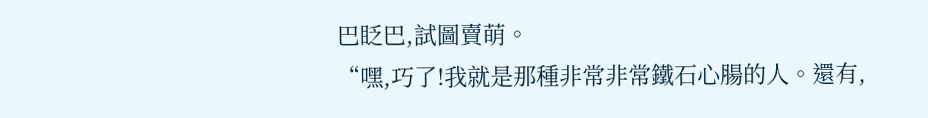巴眨巴,試圖賣萌。
“嘿,巧了!我就是那種非常非常鐵石心腸的人。還有,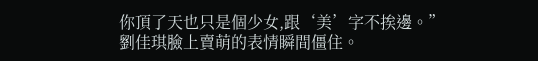你頂了天也只是個少女,跟‘美’字不挨邊。”
劉佳琪臉上賣萌的表情瞬間僵住。